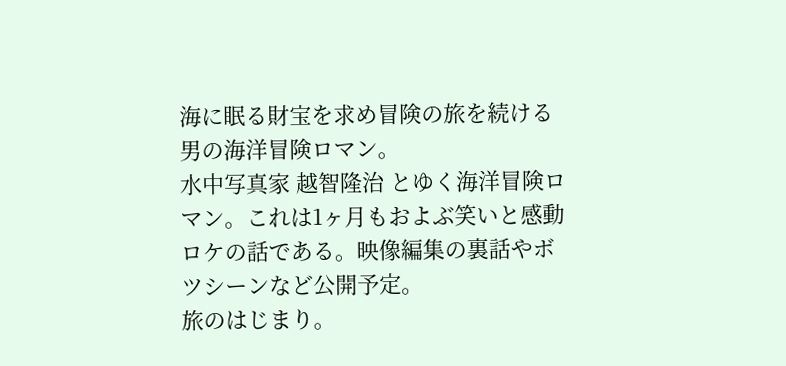海に眠る財宝を求め冒険の旅を続ける男の海洋冒険ロマン。
水中写真家 越智隆治 とゆく海洋冒険ロマン。これは1ヶ月もおよぶ笑いと感動ロケの話である。映像編集の裏話やボツシーンなど公開予定。
旅のはじまり。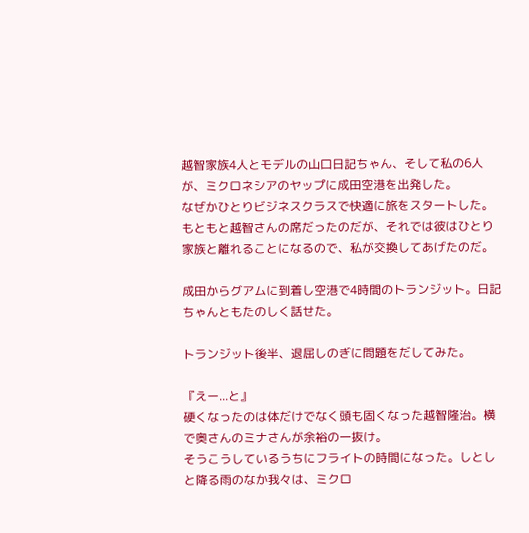越智家族4人とモデルの山口日記ちゃん、そして私の6人が、ミクロネシアのヤップに成田空港を出発した。
なぜかひとりビジネスクラスで快適に旅をスタートした。もともと越智さんの席だったのだが、それでは彼はひとり家族と離れることになるので、私が交換してあげたのだ。

成田からグアムに到着し空港で4時間のトランジット。日記ちゃんともたのしく話せた。

トランジット後半、退屈しのぎに問題をだしてみた。

『えー...と』
硬くなったのは体だけでなく頭も固くなった越智隆治。横で奥さんのミナさんが余裕の一抜け。
そうこうしているうちにフライトの時間になった。しとしと降る雨のなか我々は、ミクロ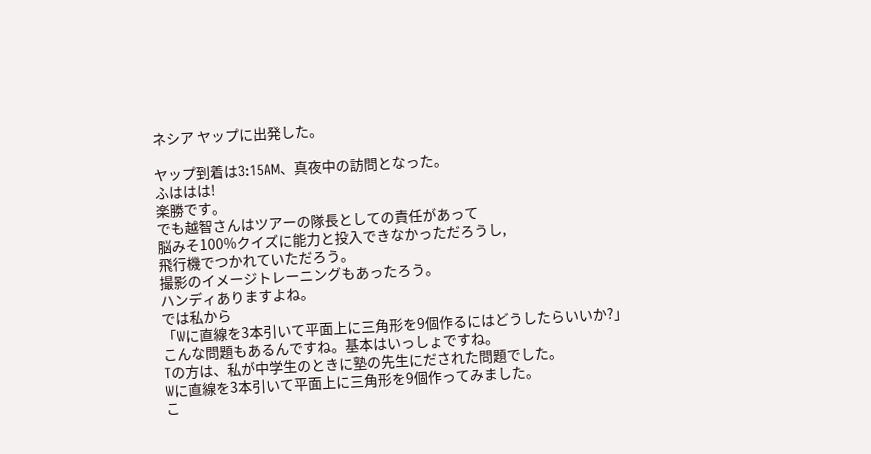ネシア ヤップに出発した。

ヤップ到着は3:15AM、真夜中の訪問となった。
ふははは!
楽勝です。
でも越智さんはツアーの隊長としての責任があって
脳みそ100%クイズに能力と投入できなかっただろうし,
飛行機でつかれていただろう。
撮影のイメージトレーニングもあったろう。
ハンディありますよね。
では私から
「Wに直線を3本引いて平面上に三角形を9個作るにはどうしたらいいか?」
こんな問題もあるんですね。基本はいっしょですね。
Tの方は、私が中学生のときに塾の先生にだされた問題でした。
Wに直線を3本引いて平面上に三角形を9個作ってみました。
こ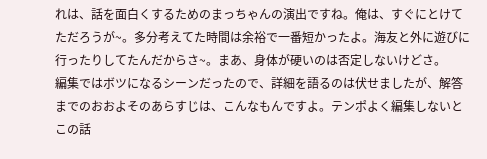れは、話を面白くするためのまっちゃんの演出ですね。俺は、すぐにとけてただろうが~。多分考えてた時間は余裕で一番短かったよ。海友と外に遊びに行ったりしてたんだからさ~。まあ、身体が硬いのは否定しないけどさ。
編集ではボツになるシーンだったので、詳細を語るのは伏せましたが、解答までのおおよそのあらすじは、こんなもんですよ。テンポよく編集しないとこの話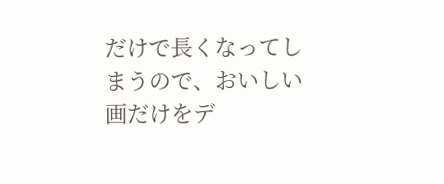だけで長くなってしまうので、おいしい画だけをデ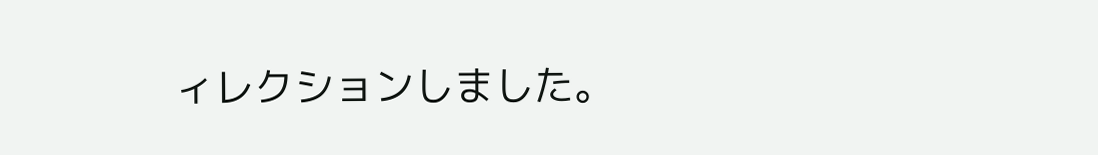ィレクションしました。